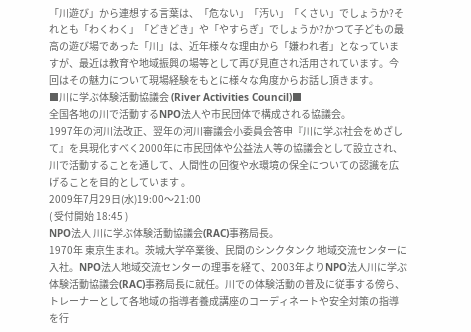「川遊び」から連想する言葉は、「危ない」「汚い」「くさい」でしょうか?それとも「わくわく」「どきどき」や「やすらぎ」でしょうか?かつて子どもの最高の遊び場であった「川」は、近年様々な理由から「嫌われ者」となっていますが、最近は教育や地域振興の場等として再び見直され活用されています。今回はその魅力について現場経験をもとに様々な角度からお話し頂きます。
■川に学ぶ体験活動協議会 (River Activities Council)■
全国各地の川で活動するNPO法人や市民団体で構成される協議会。
1997年の河川法改正、翌年の河川審議会小委員会答申『川に学ぶ社会をめざして』を具現化すべく2000年に市民団体や公益法人等の協議会として設立され、川で活動することを通して、人間性の回復や水環境の保全についての認識を広げることを目的としています 。
2009年7月29日(水)19:00〜21:00
( 受付開始 18:45 )
NPO法人 川に学ぶ体験活動協議会(RAC)事務局長。
1970年 東京生まれ。茨城大学卒業後、民間のシンクタンク 地域交流センターに入社。NPO法人地域交流センターの理事を経て、2003年よりNPO法人川に学ぶ体験活動協議会(RAC)事務局長に就任。川での体験活動の普及に従事する傍ら、トレーナーとして各地域の指導者養成講座のコーディネートや安全対策の指導を行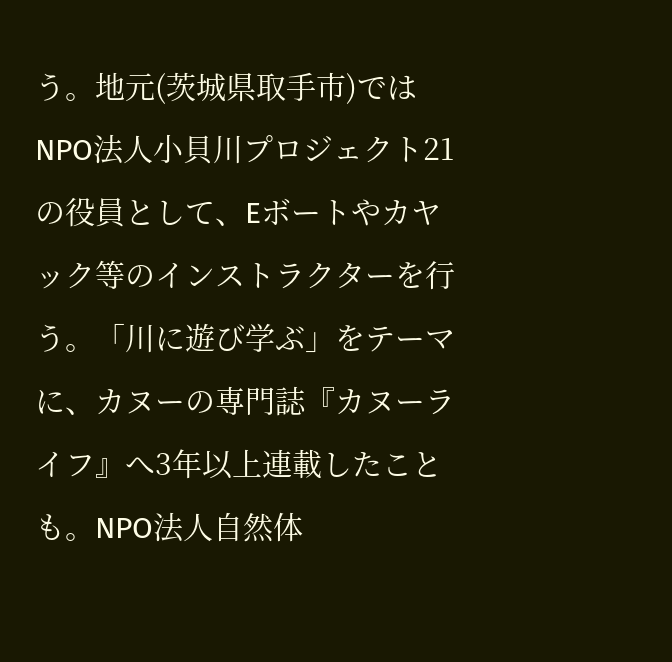う。地元(茨城県取手市)ではNPO法人小貝川プロジェクト21の役員として、Eボートやカヤック等のインストラクターを行う。「川に遊び学ぶ」をテーマに、カヌーの専門誌『カヌーライフ』へ3年以上連載したことも。NPO法人自然体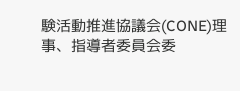験活動推進協議会(CONE)理事、指導者委員会委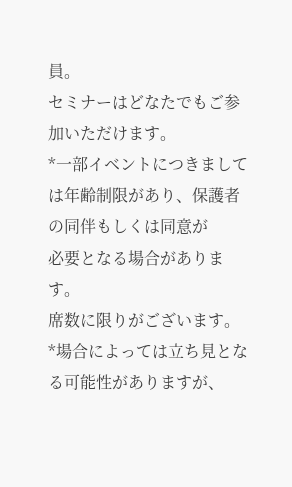員。
セミナーはどなたでもご参加いただけます。
*一部イベントにつきましては年齢制限があり、保護者の同伴もしくは同意が
必要となる場合があります。
席数に限りがございます。
*場合によっては立ち見となる可能性がありますが、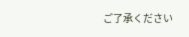ご了承ください